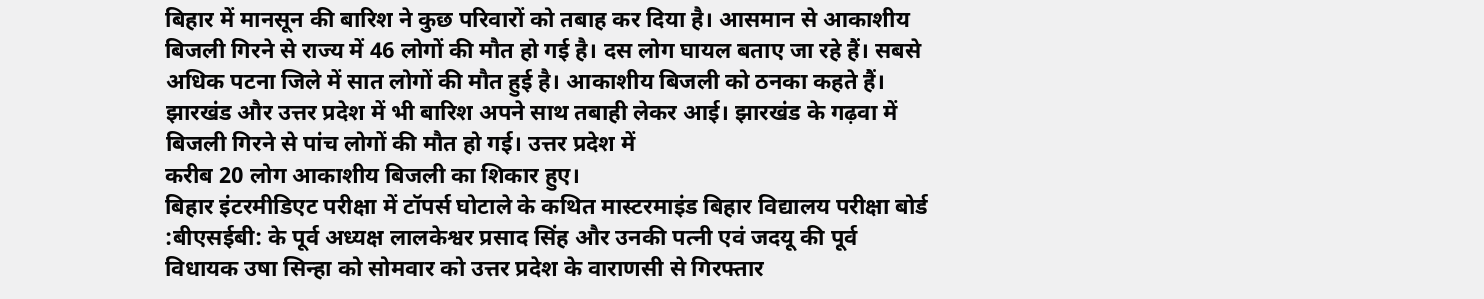बिहार में मानसून की बारिश ने कुछ परिवारों को तबाह कर दिया है। आसमान से आकाशीय बिजली गिरने से राज्य में 46 लोगों की मौत हो गई है। दस लोग घायल बताए जा रहे हैं। सबसे अधिक पटना जिले में सात लोगों की मौत हुई है। आकाशीय बिजली को ठनका कहते हैं। झारखंड और उत्तर प्रदेश में भी बारिश अपने साथ तबाही लेकर आई। झारखंड के गढ़वा में बिजली गिरने से पांच लोगों की मौत हो गई। उत्तर प्रदेश में
करीब 20 लोग आकाशीय बिजली का शिकार हुए।
बिहार इंटरमीडिएट परीक्षा में टॉपर्स घोटाले के कथित मास्टरमाइंड बिहार विद्यालय परीक्षा बोर्ड :बीएसईबी: के पूर्व अध्यक्ष लालकेश्वर प्रसाद सिंह और उनकी पत्नी एवं जदयू की पूर्व विधायक उषा सिन्हा को सोमवार को उत्तर प्रदेश के वाराणसी से गिरफ्तार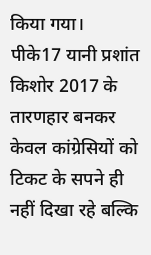किया गया।
पीके17 यानी प्रशांत किशोर 2017 के तारणहार बनकर केवल कांग्रेसियों को टिकट के सपने ही नहीं दिखा रहे बल्कि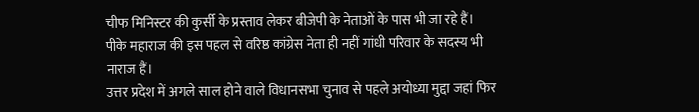चीफ मिनिस्टर की कुर्सी के प्रस्ताव लेकर बीजेपी के नेताओं के पास भी जा रहे हैं। पीके महाराज की इस पहल से वरिष्ठ कांग्रेस नेता ही नहीं गांधी परिवार के सदस्य भी नाराज हैं।
उत्तर प्रदेश में अगले साल होने वाले विधानसभा चुनाव से पहले अयोध्या मुद्दा जहां फिर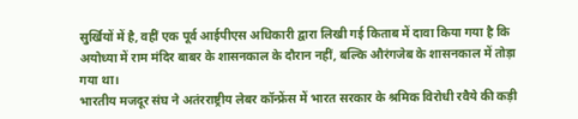सुर्खियों में है, वहीं एक पूर्व आईपीएस अधिकारी द्वारा लिखी गई किताब में दावा किया गया है कि अयोध्या में राम मंदिर बाबर के शासनकाल के दौरान नहीं, बल्कि औरंगजेब के शासनकाल में तोड़ा गया था।
भारतीय मजदूर संघ ने अतंरराष्ट्रीय लेबर कॉन्फ्रेंस में भारत सरकार के श्रमिक विरोधी रवैये की कड़ी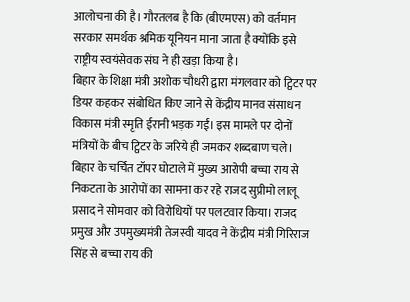आलोचना की है। गौरतलब है कि (बीएमएस) को वर्तमान सरकार समर्थक श्रमिक यूनियन माना जाता है क्योंकि इसे राष्ट्रीय स्वयंसेवक संघ ने ही खड़ा किया है।
बिहार के शिक्षा मंत्री अशोक चौधरी द्वारा मंगलवार को ट्विटर पर डियर कहकर संबोधित किए जाने से केंद्रीय मानव संसाधन विकास मंत्री स्मृति ईरानी भड़क गईं। इस मामले पर दोनों मंत्रियों के बीच ट्विटर के जरिये ही जमकर शब्दबाण चले।
बिहार के चर्चित टॉपर घोटाले में मुख्य आरोपी बच्चा राय से निकटता के आरोपों का सामना कर रहे राजद सुप्रीमो लालू प्रसाद ने सोमवार को विरोधियों पर पलटवार किया। राजद प्रमुख और उपमुख्यमंत्री तेजस्वी यादव ने केंद्रीय मंत्री गिरिराज सिंह से बच्चा राय की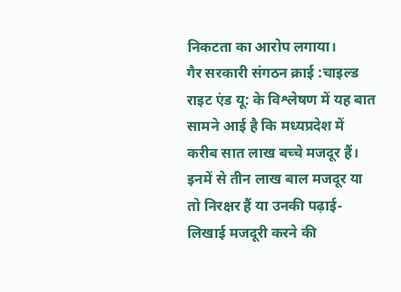निकटता का आरोप लगाया।
गैर सरकारी संगठन क्राई :चाइल्ड राइट एंड यू: के विश्लेषण में यह बात सामने आई है कि मध्यप्रदेश में करीब सात लाख बच्चे मजदूर हैं। इनमें से तीन लाख बाल मजदूर या तो निरक्षर हैं या उनकी पढ़ाई-लिखाई मजदूरी करने की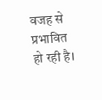वजह से प्रभावित हो रही है।